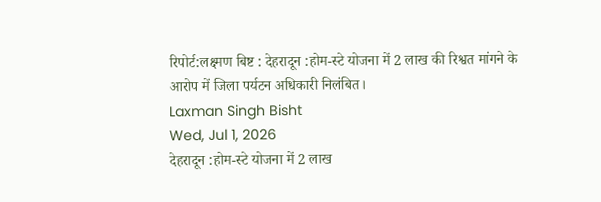रिपोर्ट:लक्ष्मण बिष्ट : देहरादून :होम-स्टे योजना में 2 लाख की रिश्वत मांगने के आरोप में जिला पर्यटन अधिकारी निलंबित।
Laxman Singh Bisht
Wed, Jul 1, 2026
देहरादून :होम-स्टे योजना में 2 लाख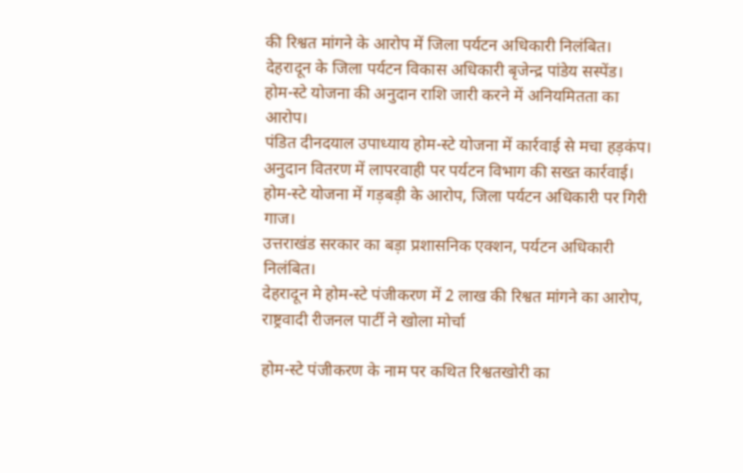की रिश्वत मांगने के आरोप में जिला पर्यटन अधिकारी निलंबित।
देहरादून के जिला पर्यटन विकास अधिकारी बृजेन्द्र पांडेय सस्पेंड।
होम-स्टे योजना की अनुदान राशि जारी करने में अनियमितता का आरोप।
पंडित दीनदयाल उपाध्याय होम-स्टे योजना में कार्रवाई से मचा हड़कंप।
अनुदान वितरण में लापरवाही पर पर्यटन विभाग की सख्त कार्रवाई।
होम-स्टे योजना में गड़बड़ी के आरोप, जिला पर्यटन अधिकारी पर गिरी गाज।
उत्तराखंड सरकार का बड़ा प्रशासनिक एक्शन, पर्यटन अधिकारी निलंबित।
देहरादून मे होम-स्टे पंजीकरण में 2 लाख की रिश्वत मांगने का आरोप, राष्ट्रवादी रीजनल पार्टी ने खोला मोर्चा

होम-स्टे पंजीकरण के नाम पर कथित रिश्वतखोरी का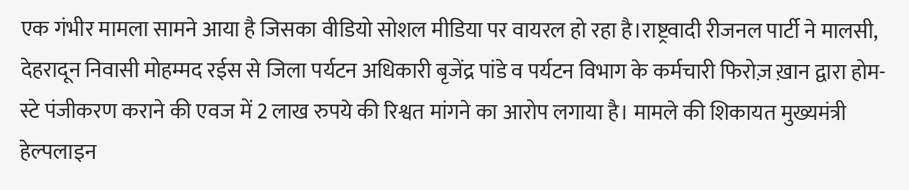एक गंभीर मामला सामने आया है जिसका वीडियो सोशल मीडिया पर वायरल हो रहा है।राष्ट्रवादी रीजनल पार्टी ने मालसी, देहरादून निवासी मोहम्मद रईस से जिला पर्यटन अधिकारी बृजेंद्र पांडे व पर्यटन विभाग के कर्मचारी फिरोज़ ख़ान द्वारा होम-स्टे पंजीकरण कराने की एवज में 2 लाख रुपये की रिश्वत मांगने का आरोप लगाया है। मामले की शिकायत मुख्यमंत्री हेल्पलाइन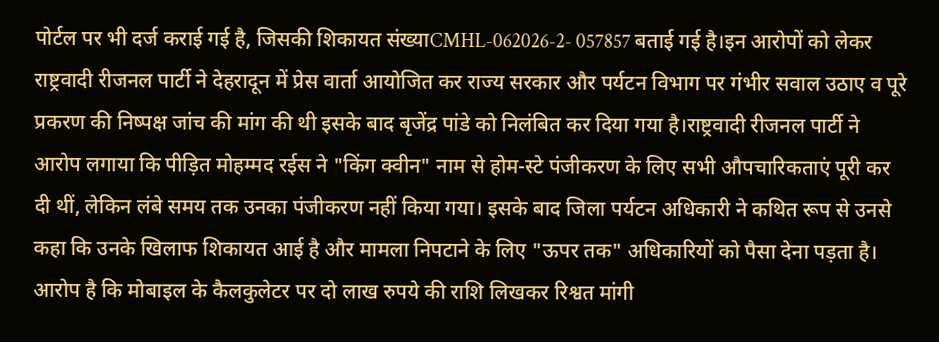पोर्टल पर भी दर्ज कराई गई है, जिसकी शिकायत संख्याCMHL-062026-2- 057857 बताई गई है।इन आरोपों को लेकर राष्ट्रवादी रीजनल पार्टी ने देहरादून में प्रेस वार्ता आयोजित कर राज्य सरकार और पर्यटन विभाग पर गंभीर सवाल उठाए व पूरे प्रकरण की निष्पक्ष जांच की मांग की थी इसके बाद बृजेंद्र पांडे को निलंबित कर दिया गया है।राष्ट्रवादी रीजनल पार्टी ने आरोप लगाया कि पीड़ित मोहम्मद रईस ने "किंग क्वीन" नाम से होम-स्टे पंजीकरण के लिए सभी औपचारिकताएं पूरी कर दी थीं, लेकिन लंबे समय तक उनका पंजीकरण नहीं किया गया। इसके बाद जिला पर्यटन अधिकारी ने कथित रूप से उनसे कहा कि उनके खिलाफ शिकायत आई है और मामला निपटाने के लिए "ऊपर तक" अधिकारियों को पैसा देना पड़ता है। आरोप है कि मोबाइल के कैलकुलेटर पर दो लाख रुपये की राशि लिखकर रिश्वत मांगी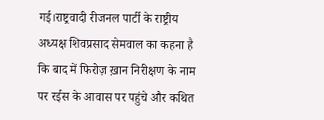गई।राष्ट्रवादी रीजनल पार्टी के राष्ट्रीय अध्यक्ष शिवप्रसाद सेमवाल का कहना है कि बाद में फिरोज़ ख़ान निरीक्षण के नाम पर रईस के आवास पर पहुंचे और कथित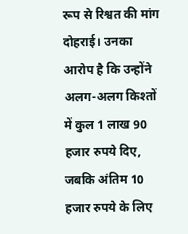रूप से रिश्वत की मांग दोहराई। उनका आरोप है कि उन्होंने अलग-अलग किश्तों में कुल 1 लाख 90 हजार रुपये दिए, जबकि अंतिम 10 हजार रुपये के लिए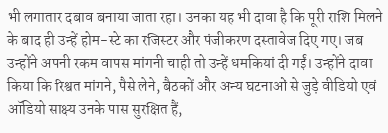भी लगातार दबाव बनाया जाता रहा। उनका यह भी दावा है कि पूरी राशि मिलने के बाद ही उन्हें होम-स्टे का रजिस्टर और पंजीकरण दस्तावेज दिए गए। जब उन्होंने अपनी रकम वापस मांगनी चाही तो उन्हें धमकियां दी गईं। उन्होंने दावा किया कि रिश्वत मांगने, पैसे लेने, बैठकों और अन्य घटनाओं से जुड़े वीडियो एवं ऑडियो साक्ष्य उनके पास सुरक्षित हैं,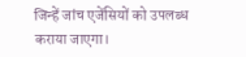जिन्हें जांच एजेंसियों को उपलब्ध कराया जाएगा।